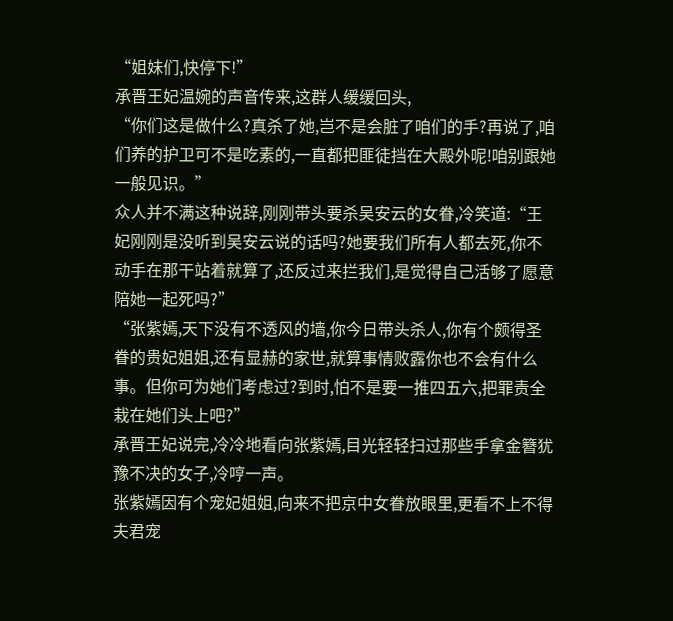“姐妹们,快停下!”
承晋王妃温婉的声音传来,这群人缓缓回头,
“你们这是做什么?真杀了她,岂不是会脏了咱们的手?再说了,咱们养的护卫可不是吃素的,一直都把匪徒挡在大殿外呢!咱别跟她一般见识。”
众人并不满这种说辞,刚刚带头要杀吴安云的女眷,冷笑道:“王妃刚刚是没听到吴安云说的话吗?她要我们所有人都去死,你不动手在那干站着就算了,还反过来拦我们,是觉得自己活够了愿意陪她一起死吗?”
“张紫嫣,天下没有不透风的墙,你今日带头杀人,你有个颇得圣眷的贵妃姐姐,还有显赫的家世,就算事情败露你也不会有什么事。但你可为她们考虑过?到时,怕不是要一推四五六,把罪责全栽在她们头上吧?”
承晋王妃说完,冷冷地看向张紫嫣,目光轻轻扫过那些手拿金簪犹豫不决的女子,冷哼一声。
张紫嫣因有个宠妃姐姐,向来不把京中女眷放眼里,更看不上不得夫君宠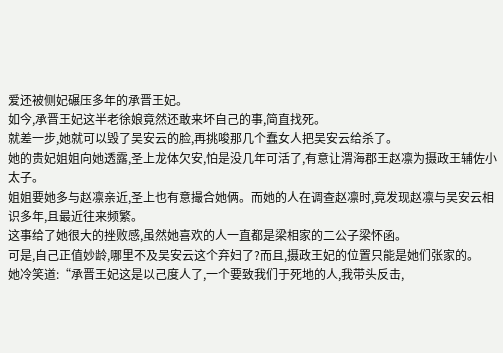爱还被侧妃碾压多年的承晋王妃。
如今,承晋王妃这半老徐娘竟然还敢来坏自己的事,简直找死。
就差一步,她就可以毁了吴安云的脸,再挑唆那几个蠢女人把吴安云给杀了。
她的贵妃姐姐向她透露,圣上龙体欠安,怕是没几年可活了,有意让渭海郡王赵凛为摄政王辅佐小太子。
姐姐要她多与赵凛亲近,圣上也有意撮合她俩。而她的人在调查赵凛时,竟发现赵凛与吴安云相识多年,且最近往来频繁。
这事给了她很大的挫败感,虽然她喜欢的人一直都是梁相家的二公子梁怀函。
可是,自己正值妙龄,哪里不及吴安云这个弃妇了?而且,摄政王妃的位置只能是她们张家的。
她冷笑道:“承晋王妃这是以己度人了,一个要致我们于死地的人,我带头反击,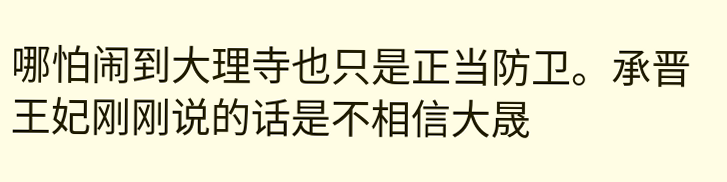哪怕闹到大理寺也只是正当防卫。承晋王妃刚刚说的话是不相信大晟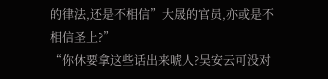的律法,还是不相信”大晟的官员,亦或是不相信圣上?”
“你休要拿这些话出来唬人?吴安云可没对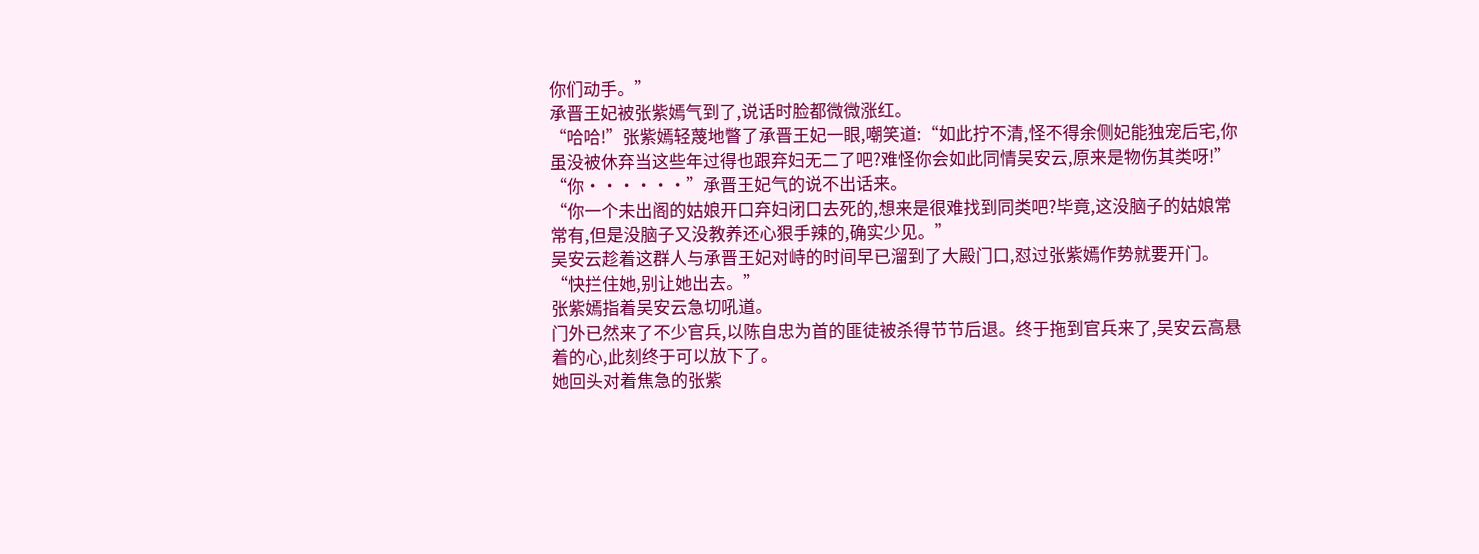你们动手。”
承晋王妃被张紫嫣气到了,说话时脸都微微涨红。
“哈哈!”张紫嫣轻蔑地瞥了承晋王妃一眼,嘲笑道:“如此拧不清,怪不得余侧妃能独宠后宅,你虽没被休弃当这些年过得也跟弃妇无二了吧?难怪你会如此同情吴安云,原来是物伤其类呀!”
“你······”承晋王妃气的说不出话来。
“你一个未出阁的姑娘开口弃妇闭口去死的,想来是很难找到同类吧?毕竟,这没脑子的姑娘常常有,但是没脑子又没教养还心狠手辣的,确实少见。”
吴安云趁着这群人与承晋王妃对峙的时间早已溜到了大殿门口,怼过张紫嫣作势就要开门。
“快拦住她,别让她出去。”
张紫嫣指着吴安云急切吼道。
门外已然来了不少官兵,以陈自忠为首的匪徒被杀得节节后退。终于拖到官兵来了,吴安云高悬着的心,此刻终于可以放下了。
她回头对着焦急的张紫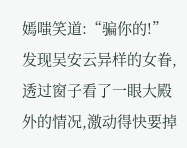嫣嗤笑道:“骗你的!”
发现吴安云异样的女眷,透过窗子看了一眼大殿外的情况,激动得快要掉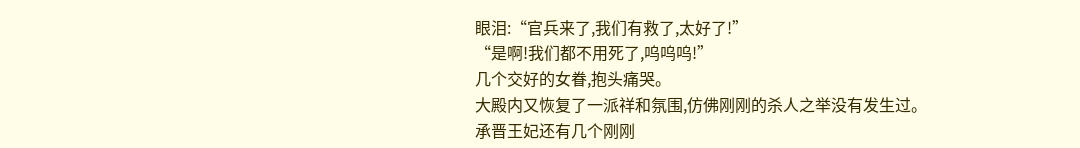眼泪:“官兵来了,我们有救了,太好了!”
“是啊!我们都不用死了,呜呜呜!”
几个交好的女眷,抱头痛哭。
大殿内又恢复了一派祥和氛围,仿佛刚刚的杀人之举没有发生过。
承晋王妃还有几个刚刚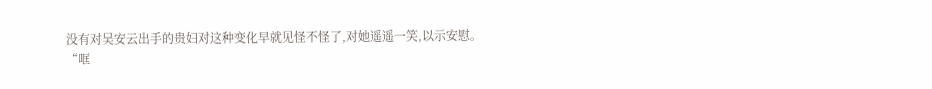没有对吴安云出手的贵妇对这种变化早就见怪不怪了,对她遥遥一笑,以示安慰。
“哐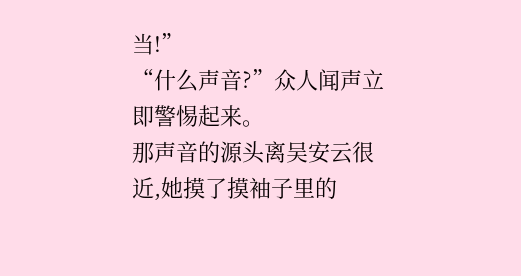当!”
“什么声音?”众人闻声立即警惕起来。
那声音的源头离吴安云很近,她摸了摸袖子里的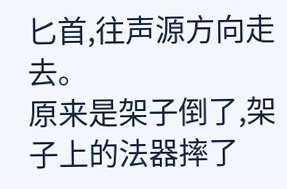匕首,往声源方向走去。
原来是架子倒了,架子上的法器摔了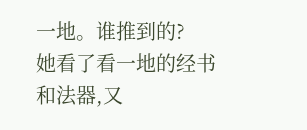一地。谁推到的?
她看了看一地的经书和法器,又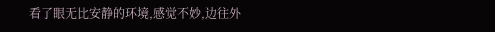看了眼无比安静的环境,感觉不妙,边往外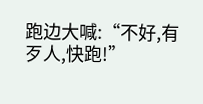跑边大喊:“不好,有歹人,快跑!”